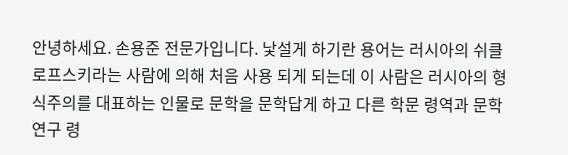안녕하세요. 손용준 전문가입니다. 낯설게 하기란 용어는 러시아의 쉬클로프스키라는 사람에 의해 처음 사용 되게 되는데 이 사람은 러시아의 형식주의를 대표하는 인물로 문학을 문학답게 하고 다른 학문 령역과 문학연구 령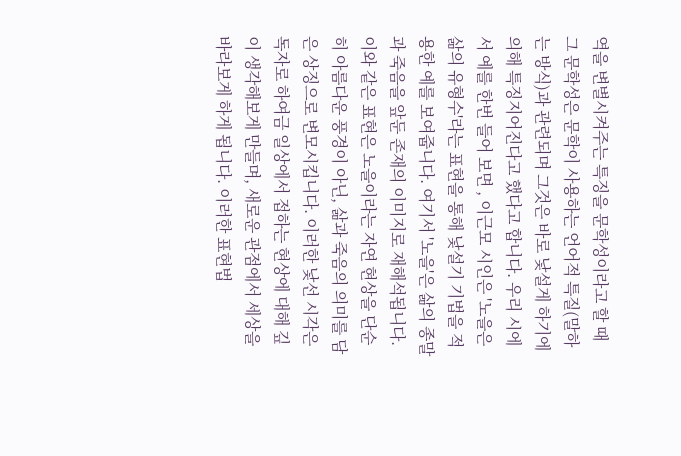역을 변별시켜주는 특징을 문학성이라고 할 때 그 문학성은 문학이 사용하는 언어적 특질(말하는 방식)과 관련되며 그것은 바로 낯설게 하기에 의해 특징지어진다고 했다고 합니다. 우리 시에서 예를 한번 들어 보면 , 이근모 시인은 '노을은 삶의 유형수'라는 표현을 통해 낯설기 기법을 적용한 예를 보여줍니다. 여기서 '노을'은 삶의 종말과 죽음을 앞둔 존재의 이미지로 재해석됩니다. 이와 같은 표현은 노을이라는 자연 현상을 단순히 아름다운 풍경이 아닌, 삶과 죽음의 의미를 담은 상징으로 변모시킵니다. 이러한 낯선 시각은 독자로 하여금 일상에서 접하는 현상에 대해 깊이 생각해보게 만들며, 새로운 관점에서 세상을 바라보게 하게 됩니다. 이러한 표현법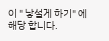이 " 낳설게 하기" 에 해당 합니다.